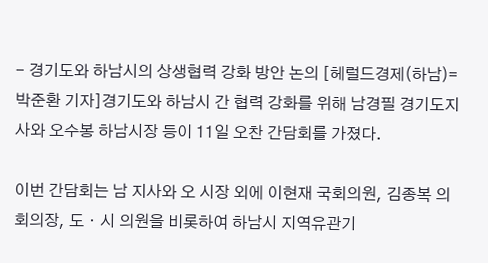- 경기도와 하남시의 상생협력 강화 방안 논의 [헤럴드경제(하남)=박준환 기자]경기도와 하남시 간 협력 강화를 위해 남경필 경기도지사와 오수봉 하남시장 등이 11일 오찬 간담회를 가졌다.

이번 간담회는 남 지사와 오 시장 외에 이현재 국회의원, 김종복 의회의장, 도ㆍ시 의원을 비롯하여 하남시 지역유관기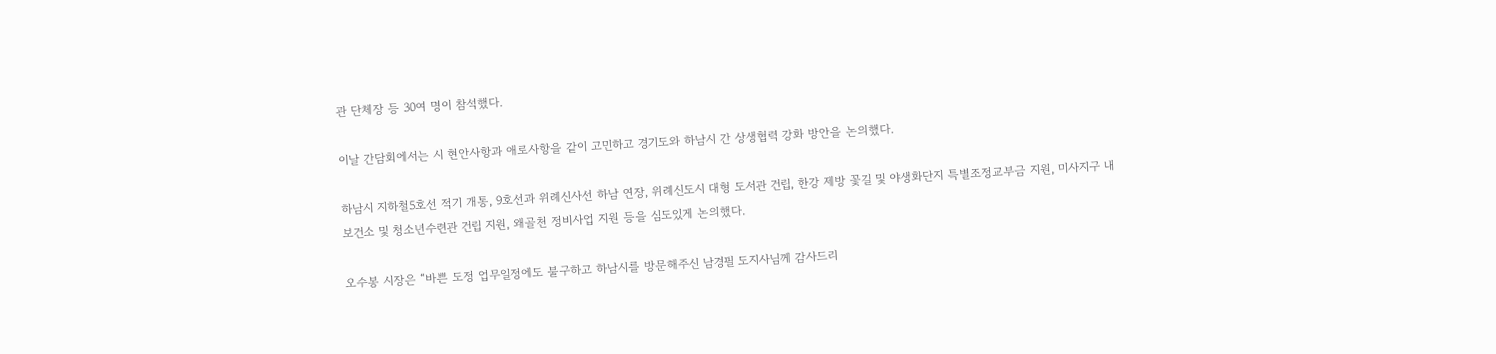관 단체장 등 30여 명이 참석했다.

이날 간담회에서는 시 현안사항과 애로사항을 같이 고민하고 경기도와 하남시 간 상생협력 강화 방안을 논의했다.

하남시 지하철5호선 적기 개통, 9호선과 위례신사선 하남 연장, 위례신도시 대형 도서관 건립, 한강 제방 꽃길 및 야생화단지 특별조정교부금 지원, 미사지구 내 보건소 및 청소년수련관 건립 지원, 왜골천 정비사업 지원 등을 심도있게 논의했다.

오수봉 시장은 “바쁜 도정 업무일정에도 불구하고 하남시를 방문해주신 남경필 도지사님께 감사드리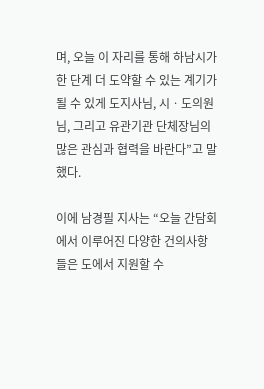며, 오늘 이 자리를 통해 하남시가 한 단계 더 도약할 수 있는 계기가 될 수 있게 도지사님, 시ㆍ도의원님, 그리고 유관기관 단체장님의 많은 관심과 협력을 바란다”고 말했다.

이에 남경필 지사는 “오늘 간담회에서 이루어진 다양한 건의사항들은 도에서 지원할 수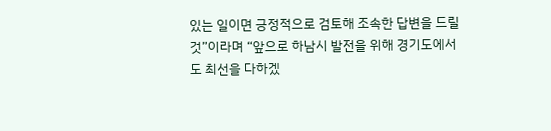있는 일이면 긍정적으로 검토해 조속한 답변을 드릴 것”이라며 “앞으로 하남시 발전을 위해 경기도에서도 최선을 다하겠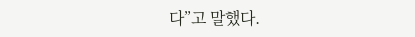다”고 말했다.